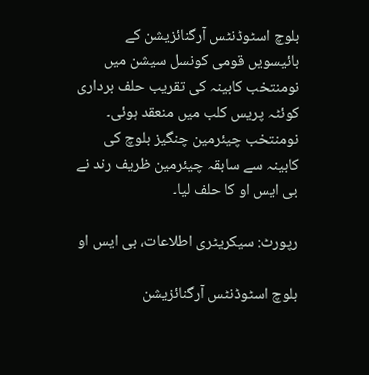بلوچ اسٹوڈنٹس آرگنائزیشن کے بائیسویں قومی کونسل سیشن میں نومنتخب کابینہ کی تقریب حلف برداری کوئٹہ پریس کلب میں منعقد ہوئی۔ نومنتخب چیئرمین چنگیز بلوچ کی کابینہ سے سابقہ چیئرمین ظریف رند نے بی ایس او کا حلف لیا۔

رپورٹ: سیکریٹری اطلاعات، بی ایس او

بلوچ اسٹوڈنٹس آرگنائزیشن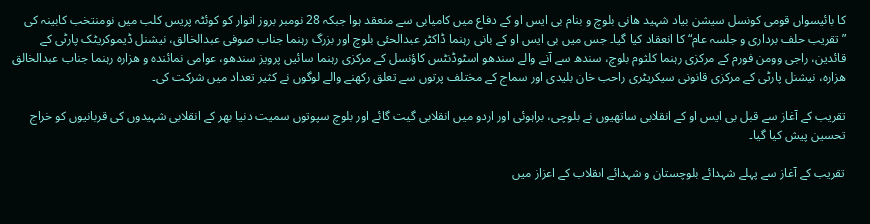کا بائیسواں قومی کونسل سیشن بیاد شہید ھانی بلوچ و بنام بی ایس او کے دفاع میں کامیابی سے منعقد ہوا جبکہ 28 نومبر بروز اتوار کو کوئٹہ پریس کلب میں نومنتخب کابینہ کی ”تقریب حلف برداری و جلسہ عام“ کا انعقاد کیا گیا۔ جس میں بی ایس او کے بانی رہنما ڈاکٹر عبدالحئی بلوچ اور بزرگ رہنما جناب صوفی عبدالخالق، نیشنل ڈیموکریٹک پارٹی کے قائدین، راجی وومن فورم کے مرکزی رہنما کلثوم بلوچ، سندھ سے آنے والے سندھو اسٹوڈنٹس کاؤنسل کے مرکزی رہنما سائیں پرویز سندھو، عوامی نمائندہ و ھزارہ رہنما جناب عبدالخالق ھزارہ، نیشنل پارٹی کے مرکزی قانونی سیکریٹری راحب خان بلیدی اور سماج کے مختلف پرتوں سے تعلق رکھنے والے لوگوں نے کثیر تعداد میں شرکت کی۔

تقریب کے آغاز سے قبل بی ایس او کے انقلابی ساتھیوں نے بلوچی، براہوئی اور اردو میں انقلابی گیت گائے اور بلوچ سپوتوں سمیت دنیا بھر کے انقلابی شہیدوں کی قربانیوں کو خراج تحسین پیش کیا گیا۔

تقریب کے آغاز سے پہلے شہدائے بلوچستان و شہدائے اںقلاب کے اعزاز میں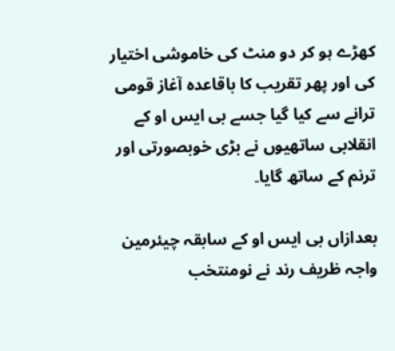کھڑے ہو کر دو منٹ کی خاموشی اختیار کی اور پھر تقریب کا باقاعدہ آغاز قومی ترانے سے کیا گیا جسے بی ایس او کے انقلابی ساتھیوں نے بڑی خوبصورتی اور ترنم کے ساتھ گایا۔

بعدازاں بی ایس او کے سابقہ چیئرمین واجہ ظریف رند نے نومنتخب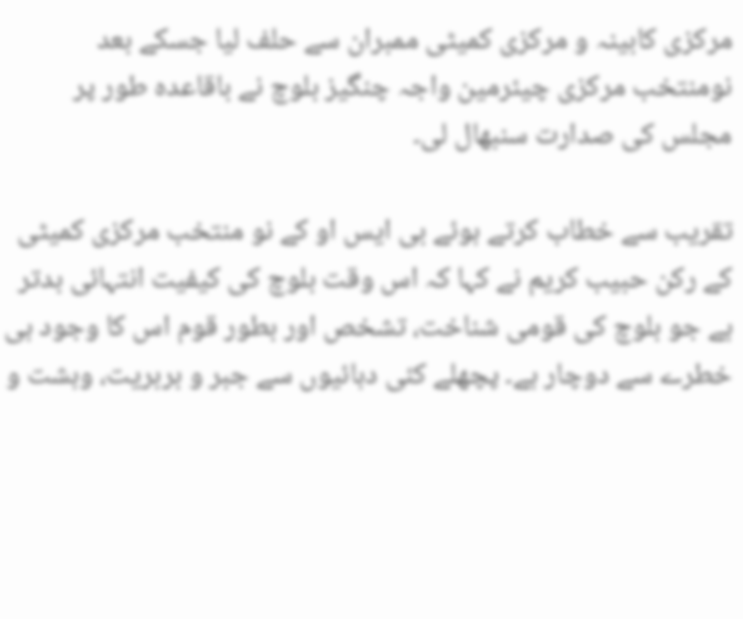مرکزی کابینہ و مرکزی کمیٹی ممبران سے حلف لیا جسکے بعد نومنتخب مرکزی چیئرمین واجہ چنگیز بلوچ نے باقاعدہ طور پر مجلس کی صدارت سنبھال لی۔

تقریب سے خطاب کرتے ہوئے بی ایس او کے نو منتخب مرکزی کمیٹی کے رکن حبیب کریم نے کہا کہ اس وقت بلوچ کی کیفیت انتہائی بدتر ہے جو بلوچ کی قومی شناخت، تشخص اور بطور قوم اس کا وجود ہی خطرے سے دوچار ہے۔ پچھلے کئی دہائیوں سے جبر و بربریت، وہشت و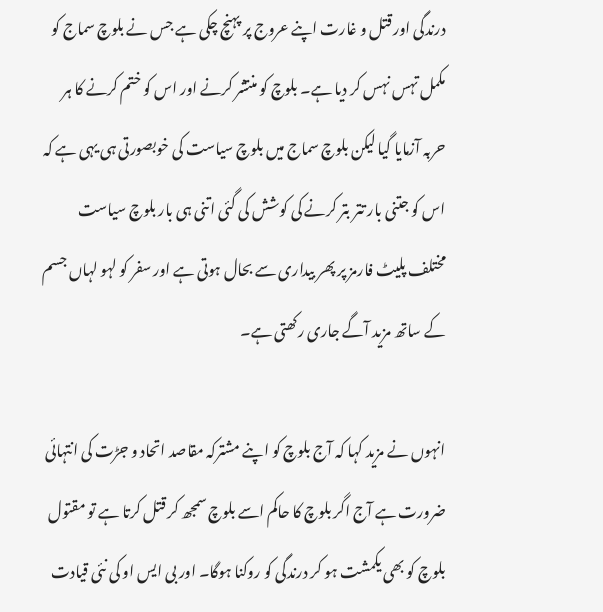درندگی اور قتل و غارت اپنے عروج پر پہنچ چکی ہے جس نے بلوچ سماج کو مکمل تہس نہس کر دیا ہے۔ بلوچ کو منتشر کرنے اور اس کو ختم کرنے کا ہر حربہ آزمایا گیا لیکن بلوچ سماج میں بلوچ سیاست کی خوبصورتی ہی یہی ہے کہ اس کو جتنی بار تتر بتر کرنے کی کوشش کی گئی اتنی ہی بار بلوچ سیاست مختلف پلیٹ فارمز پر پھر بیداری سے بحال ہوتی ہے اور سفر کو لہو لہاں جسم کے ساتھ مزید آگے جاری رکھتی ہے۔

انہوں نے مزید کہا کہ آج بلوچ کو اپنے مشترکہ مقاصد اتحاد و جڑت کی انتہائی ضرورت ہے آج اگر بلوچ کا حاکم اسے بلوچ سمجھ کر قتل کرتا ہے تو مقتول بلوچ کو بھی یکمشت ہو کر درندگی کو روکنا ہوگا۔ اور بی ایس او کی نئی قیادت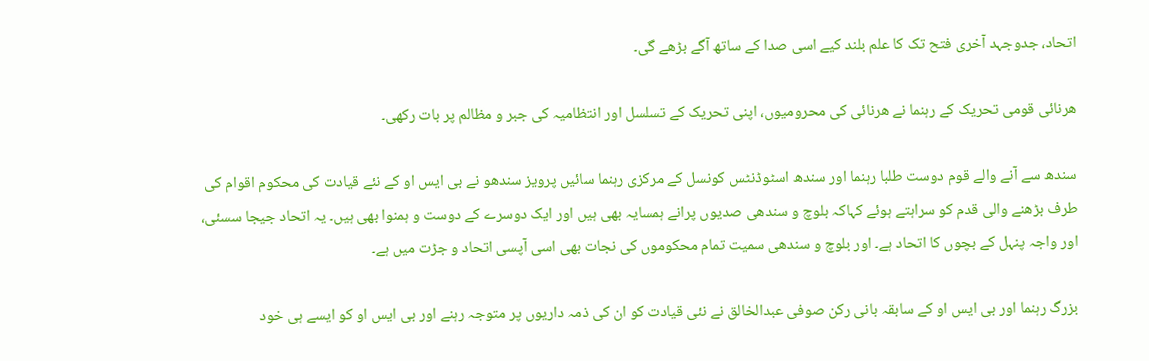اتحاد، جدوجہد آخری فتح تک کا علم بلند کیے اسی صدا کے ساتھ آگے بڑھے گی۔

ھرنائی قومی تحریک کے رہنما نے ھرنائی کی محرومیوں، اپنی تحریک کے تسلسل اور انتظامیہ کی جبر و مظالم پر بات رکھی۔

سندھ سے آنے والے قوم دوست طلبا رہنما اور سندھ اسٹوڈنٹس کونسل کے مرکزی رہنما سائیں پرویز سندھو نے بی ایس او کے نئے قیادت کی محکوم اقوام کی طرف بڑھنے والی قدم کو سراہتے ہوئے کہاکہ بلوچ و سندھی صدیوں پرانے ہمسایہ بھی ہیں اور ایک دوسرے کے دوست و ہمنوا بھی ہیں۔ یہ اتحاد جیجا سسئی، اور واجہ پنہل کے بچوں کا اتحاد ہے۔ اور بلوچ و سندھی سمیت تمام محکوموں کی نجات بھی اسی آپسی اتحاد و جڑت میں ہے۔

بزرگ رہنما اور بی ایس او کے سابقہ بانی رکن صوفی عبدالخالق نے نئی قیادت کو ان کی ذمہ داریوں پر متوجہ رہنے اور بی ایس او کو ایسے ہی خود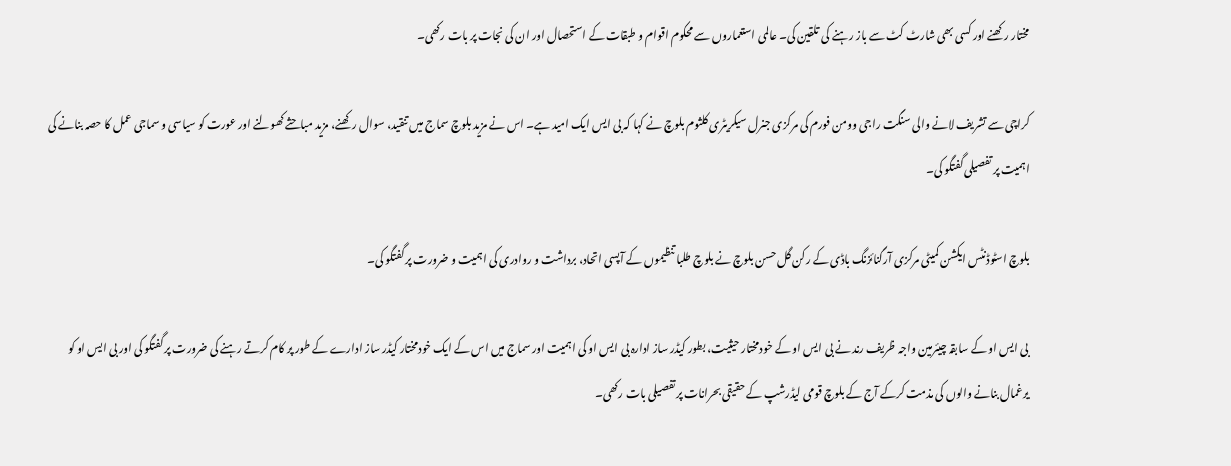مختار رکھنے اور کسی بھی شارٹ کٹ سے باز رہنے کی تلقین کی۔ عالمی استعماروں سے محکوم اقوام و طبقات کے استحصال اور ان کی نجات پر بات رکھی۔

کراچی سے تشریف لانے والی سنگت راجی وومن فورم کی مرکزی جنرل سیکریٹری کلثوم بلوچ نے کہا کہ بی ایس ایک امید ہے۔ اس نے مزید بلوچ سماج میں تنقید، سوال رکھنے، مزید مباحثے کھولنے اور عورت کو سیاسی و سماجی عمل کا حصہ بنانے کی اہمیت پر تفصیلی گفتگو کی۔

بلوچ اسٹوڈنٹس ایکشن کمیٹی مرکزی آرگنائزنگ باڈی کے رکن گل حسن بلوچ نے بلوچ طلبا تنظیموں کے آپسی اتحاد، برداشت و روادری کی اہمیت و ضرورت پر گفتگو کی۔

بی ایس او کے سابقہ چیئرمین واجہ ظریف رند نے بی ایس او کے خودمختار حیثیت، بطور کیڈر ساز ادارہ بی ایس او کی اہمیت اور سماج میں اس کے ایک خودمختار کیڈر ساز ادارے کے طور پر کام کرتے رہنے کی ضرورت پر گفتگو کی اور بی ایس او کو یرغمال بنانے والوں کی مذمت کرکے آج کے بلوچ قومی لیڈرشپ کے حقیقی بحرانات پر تفصیلی بات رکھی۔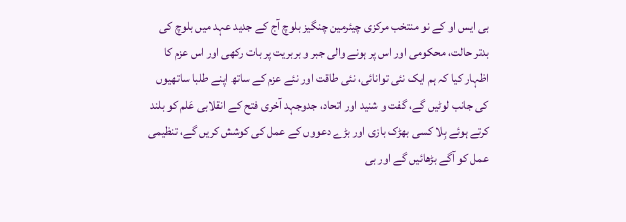بی ایس او کے نو منتخب مرکزی چیئرمین چنگیز بلوچ آج کے جدید عہد میں بلوچ کی بدتر حالت، محکومی اور اس پر ہونے والی جبر و بربریت پر بات رکھی اور اس عزم کا اظہار کیا کہ ہم ایک نئی توانائی، نئی طاقت اور نئے عزم کے ساتھ اپنے طلبا ساتھیوں کی جانب لوٹیں گے، گفت و شنید اور اتحاد، جدوجہد آخری فتح کے انقلابی عَلم کو بلند کرتے ہوئے بِلا کسی بھڑک بازی اور بڑے دعووں کے عمل کی کوشش کریں گے، تنظیمی عمل کو آگے بڑھائیں گے اور بی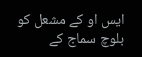ایس او کے مشعل کو بلوچ سماج کے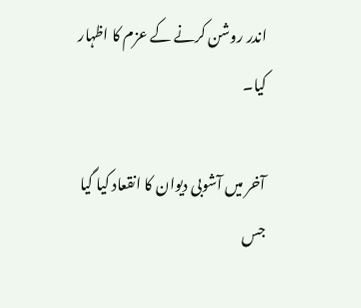اندر روشن کرنے کے عزم کا اظہار کیا۔

آخر میں آشوبی دیوان کا انقعاد کیا گیا جس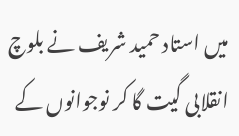میں استاد حمید شریف نے بلوچ انقلابی گیت گا کر نوجوانوں کے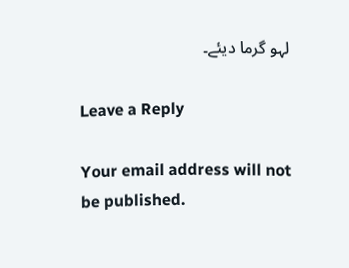لہو گرما دیئے۔

Leave a Reply

Your email address will not be published.